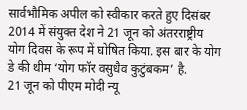सार्वभौमिक अपील को स्वीकार करते हुए दिसंबर 2014 में संयुक्त देश ने 21 जून को अंतरराष्ट्रीय योग दिवस के रूप में घोषित किया. इस बार के योग डे की थीम ‘योग फॉर वसुधैव कुटुंबकम’ है.
21 जून को पीएम मोदी न्यू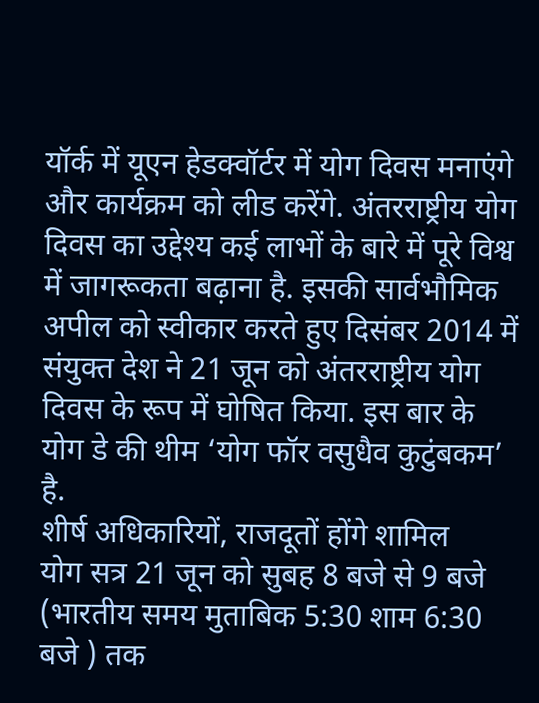यॉर्क में यूएन हेडक्वॉर्टर में योग दिवस मनाएंगे और कार्यक्रम को लीड करेंगे. अंतरराष्ट्रीय योग दिवस का उद्देश्य कई लाभों के बारे में पूरे विश्व में जागरूकता बढ़ाना है. इसकी सार्वभौमिक अपील को स्वीकार करते हुए दिसंबर 2014 में संयुक्त देश ने 21 जून को अंतरराष्ट्रीय योग दिवस के रूप में घोषित किया. इस बार के योग डे की थीम ‘योग फॉर वसुधैव कुटुंबकम’ है.
शीर्ष अधिकारियों, राजदूतों होंगे शामिल
योग सत्र 21 जून को सुबह 8 बजे से 9 बजे (भारतीय समय मुताबिक 5:30 शाम 6:30 बजे ) तक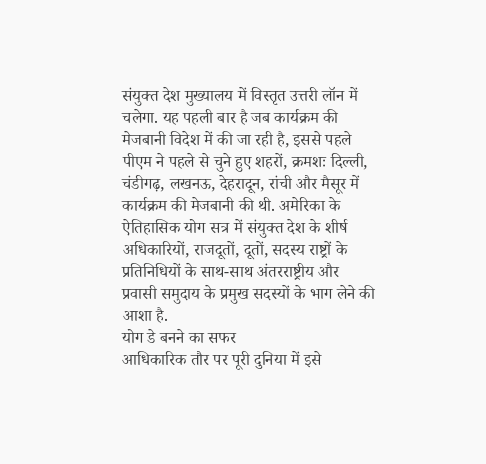संयुक्त देश मुख्यालय में विस्तृत उत्तरी लॉन में चलेगा. यह पहली बार है जब कार्यक्रम की मेजबानी विदेश में की जा रही है, इससे पहले पीएम ने पहले से चुने हुए शहरों, क्रमशः दिल्ली, चंडीगढ़, लखनऊ, देहरादून, रांची और मैसूर में कार्यक्रम की मेजबानी की थी. अमेरिका के ऐतिहासिक योग सत्र में संयुक्त देश के शीर्ष अधिकारियों, राजदूतों, दूतों, सदस्य राष्ट्रों के प्रतिनिधियों के साथ-साथ अंतरराष्ट्रीय और प्रवासी समुदाय के प्रमुख सदस्यों के भाग लेने की आशा है.
योग डे बनने का सफर
आधिकारिक तौर पर पूरी दुनिया में इसे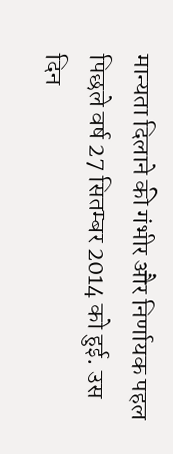मान्यता दिलाने की गंभीर और निर्णायक पहल पिछले वर्ष 27 सितम्बर 2014 को हुई. उस दिन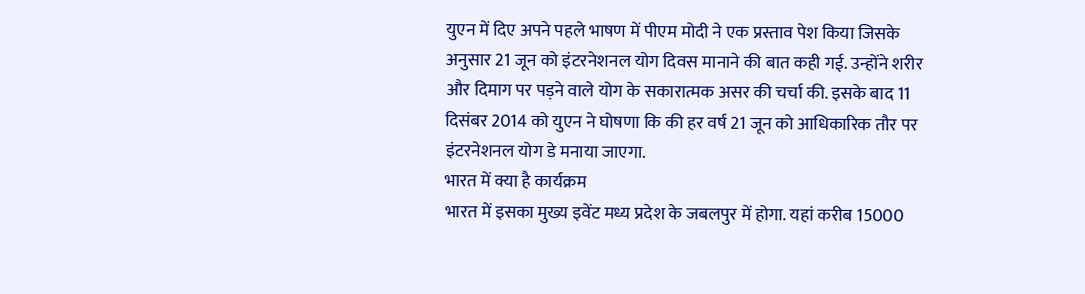युएन में दिए अपने पहले भाषण में पीएम मोदी ने एक प्रस्ताव पेश किया जिसके अनुसार 21 जून को इंटरनेशनल योग दिवस मानाने की बात कही गई. उन्होंने शरीर और दिमाग पर पड़ने वाले योग के सकारात्मक असर की चर्चा की. इसके बाद 11 दिसंबर 2014 को युएन ने घोषणा कि की हर वर्ष 21 जून को आधिकारिक तौर पर इंटरनेशनल योग डे मनाया जाएगा.
भारत में क्या है कार्यक्रम
भारत में इसका मुख्य इवेंट मध्य प्रदेश के जबलपुर में होगा. यहां करीब 15000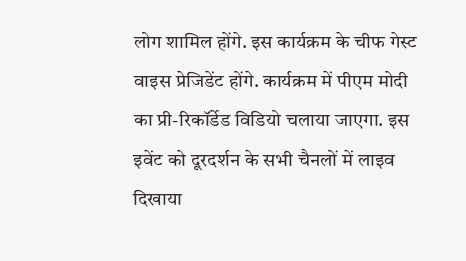लोग शामिल होंगे. इस कार्यक्रम के चीफ गेस्ट वाइस प्रेजिडेंट होंगे. कार्यक्रम में पीएम मोदी का प्री-रिकॉर्डेड विडियो चलाया जाएगा. इस इवेंट को दूरदर्शन के सभी चैनलों में लाइव दिखाया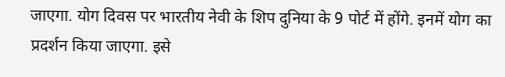जाएगा. योग दिवस पर भारतीय नेवी के शिप दुनिया के 9 पोर्ट में होंगे. इनमें योग का प्रदर्शन किया जाएगा. इसे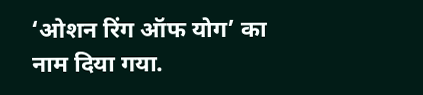‘ओशन रिंग ऑफ योग’ का नाम दिया गया.